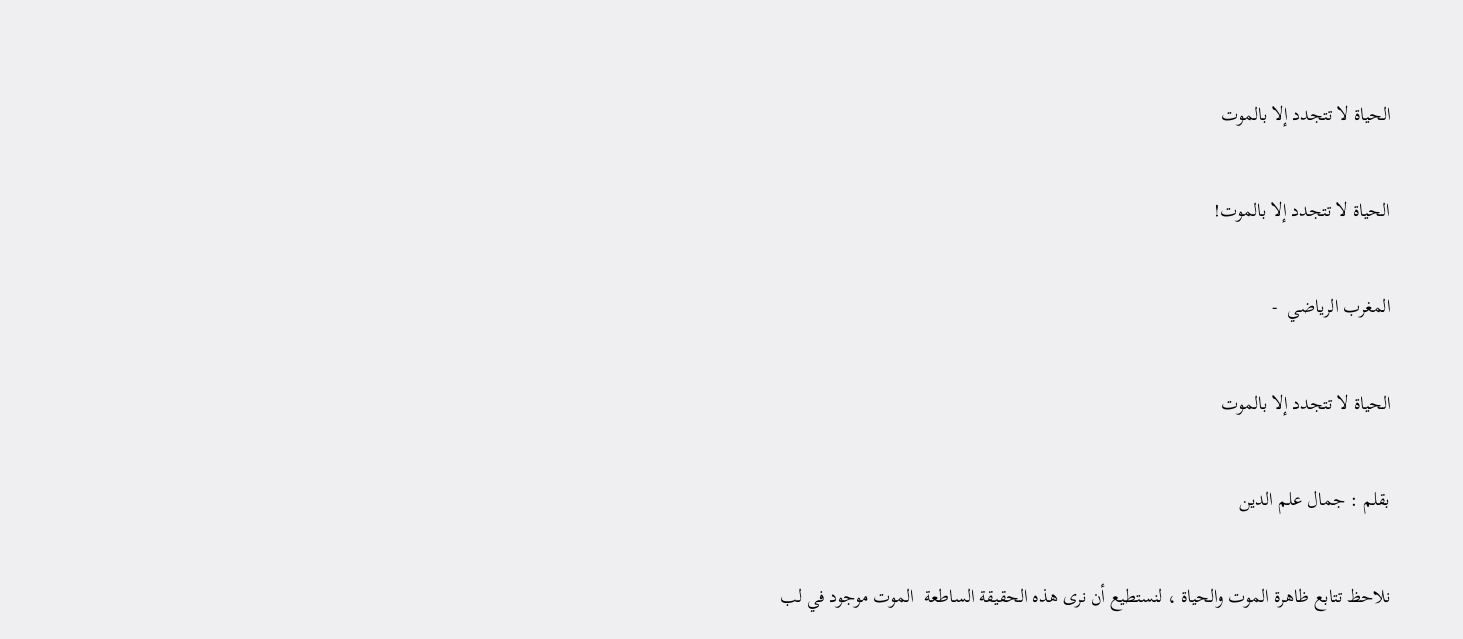الحياة لا تتجدد إلا بالموت

الحياة لا تتجدد إلا بالموت!

المغرب الرياضي  -

الحياة لا تتجدد إلا بالموت

بقلم : جمال علم الدين

نلاحظ تتابع ظاهرة الموت والحياة ، لنستطيع أن نرى هذه الحقيقة الساطعة  الموت موجود في لب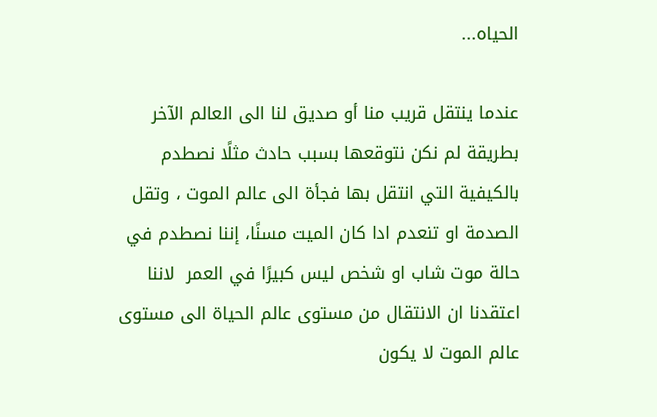الحياه...

عندما ينتقل قريب منا أو صديق لنا الى العالم الآخر  بطريقة لم نكن نتوقعها بسبب حادث مثلًا نصطدم بالكيفية التي انتقل بها فجأة الى عالم الموت ، وتقل الصدمة او تنعدم ادا كان الميت مسنًا، إننا نصطدم في حالة موت شاب او شخص ليس كبيرًا في العمر  لاننا اعتقدنا ان الانتقال من مستوى عالم الحياة الى مستوى عالم الموت لا يكون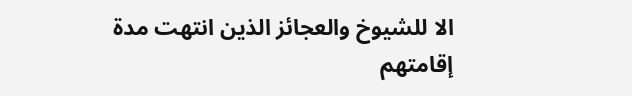الا للشيوخ والعجائز الذين انتهت مدة إقامتهم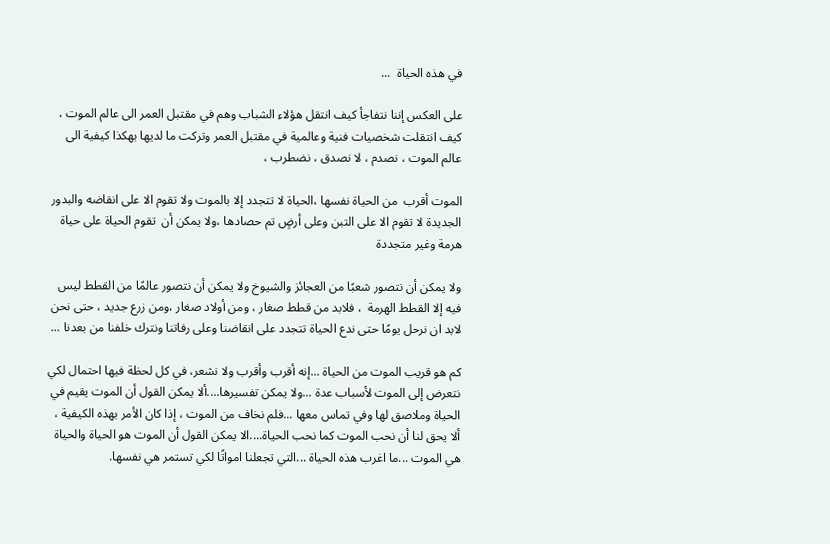في هذه الحياة  ...

على العكس إننا نتفاجأ كيف انتقل هؤلاء الشباب وهم في مقتبل العمر الى عالم الموت ، كيف انتقلت شخصيات فنية وعالمية في مقتبل العمر وتركت ما لديها بهكذا كيفية الى عالم الموت ، نصدم ، لا نصدق ، نضطرب ،

الموت أقرب  من الحياة نفسها ،الحياة لا تتجدد إلا بالموت ولا تقوم الا على انقاضه والبدور الجديدة لا تقوم الا على التبن وعلى أرضٍ تم حصادها ،ولا يمكن أن  تقوم الحياة على حياة هرمة وغير متجددة

ولا يمكن أن نتصور شعبًا من العجائز والشيوخ ولا يمكن أن نتصور عالمًا من القطط ليس فيه إلا القطط الهرمة  ، فلابد من قطط صغار ، ومن أولاد صغار ،ومن زرع جديد ، حتى نحن لابد ان نرحل يومًا حتى ندع الحياة تتجدد على انقاضنا وعلى رفاتنا ونترك خلفنا من بعدنا ...

كم هو قريب الموت من الحياة ...إنه أقرب وأقرب ولا نشعر، في كل لحظة فيها احتمال لكي نتعرض إلى الموت لأسباب عدة ...ولا يمكن تفسيرها....ألا يمكن القول أن الموت يقيم في الحياة وملاصق لها وفي تماس معها ...فلم نخاف من الموت ، إذا كان الأمر بهذه الكيفية ، ألا يحق لنا أن نحب الموت كما نحب الحياة....الا يمكن القول أن الموت هو الحياة والحياة هي الموت ...ما اغرب هذه الحياة ...التي تجعلنا امواتًا لكي تستمر هي نفسها.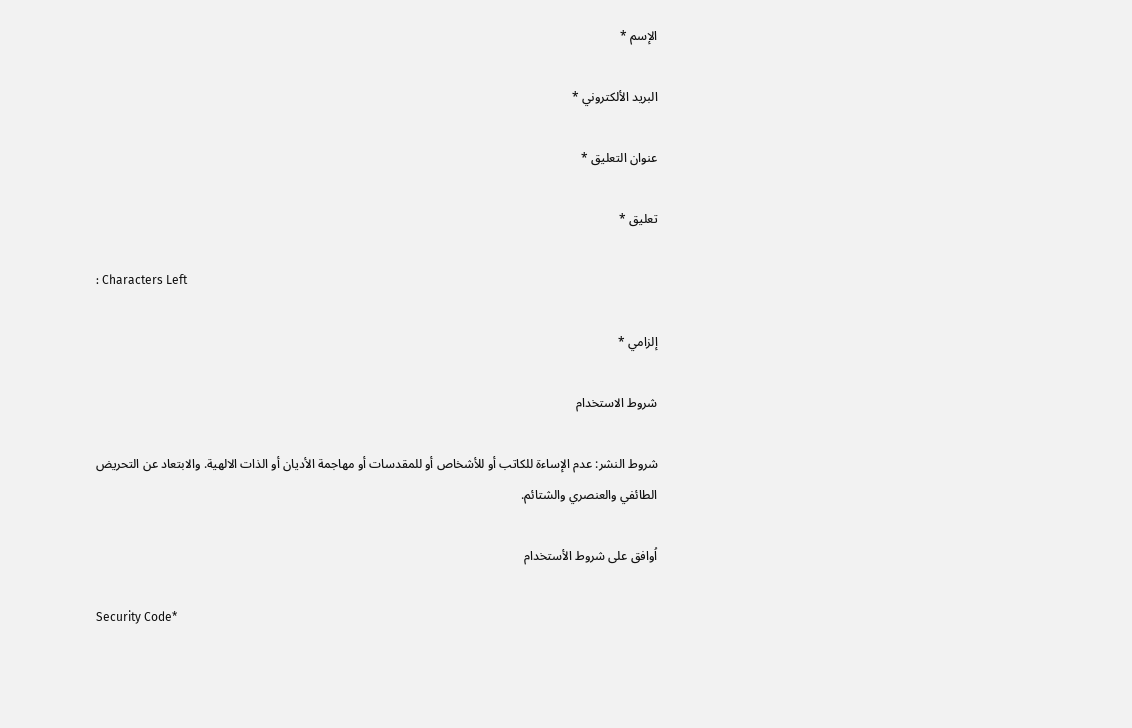الإسم *

البريد الألكتروني *

عنوان التعليق *

تعليق *

: Characters Left

إلزامي *

شروط الاستخدام

شروط النشر: عدم الإساءة للكاتب أو للأشخاص أو للمقدسات أو مهاجمة الأديان أو الذات الالهية. والابتعاد عن التحريض الطائفي والعنصري والشتائم.

اُوافق على شروط الأستخدام

Security Code*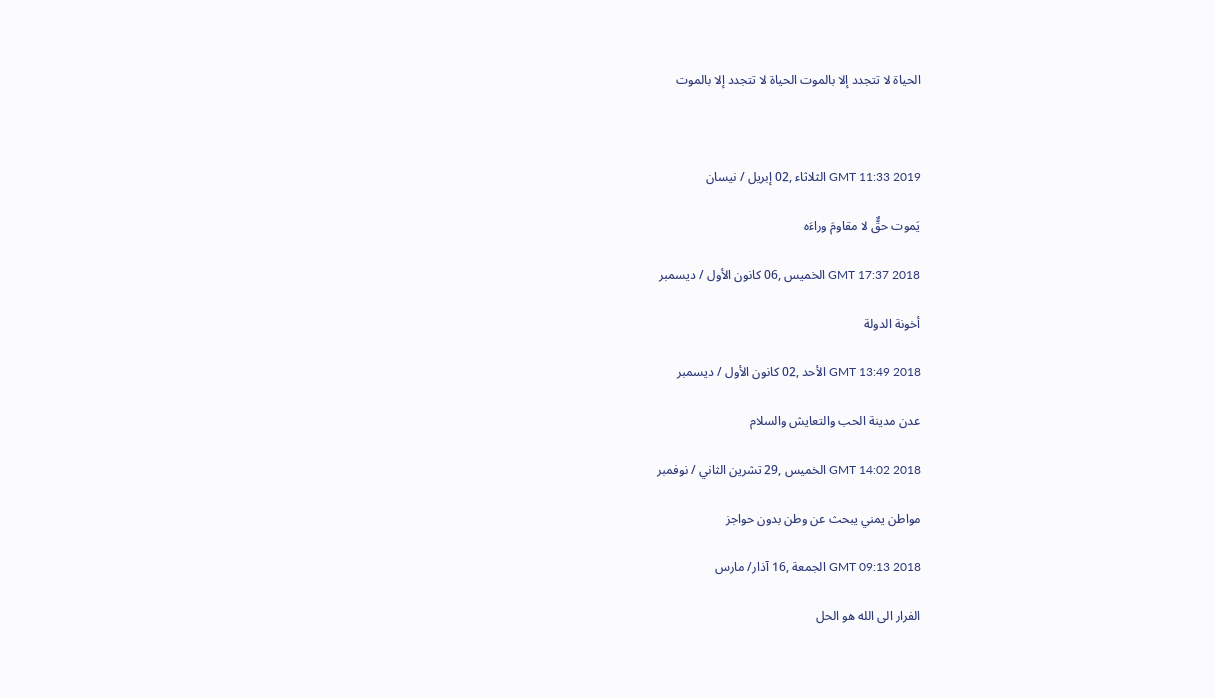الحياة لا تتجدد إلا بالموت الحياة لا تتجدد إلا بالموت



GMT 11:33 2019 الثلاثاء ,02 إبريل / نيسان

يَموت حقٌّ لا مقاومَ وراءَه

GMT 17:37 2018 الخميس ,06 كانون الأول / ديسمبر

أخونة الدولة

GMT 13:49 2018 الأحد ,02 كانون الأول / ديسمبر

عدن مدينة الحب والتعايش والسلام

GMT 14:02 2018 الخميس ,29 تشرين الثاني / نوفمبر

مواطن يمني يبحث عن وطن بدون حواجز

GMT 09:13 2018 الجمعة ,16 آذار/ مارس

الفرار الى الله هو الحل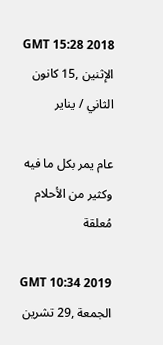GMT 15:28 2018 الإثنين ,15 كانون الثاني / يناير

عام يمر بكل ما فيه وكثير من الأحلام مُعلقة

GMT 10:34 2019 الجمعة ,29 تشرين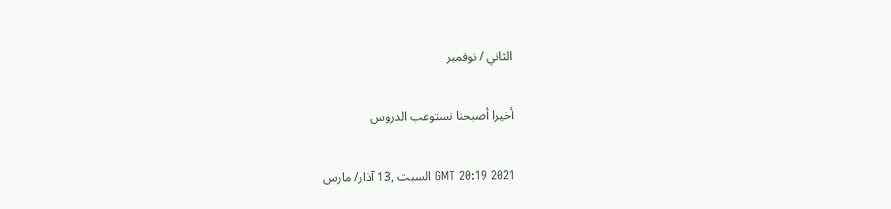الثاني / نوفمبر

أخيرا أصبحنا نستوعب الدروس

GMT 20:19 2021 السبت ,13 آذار/ مارس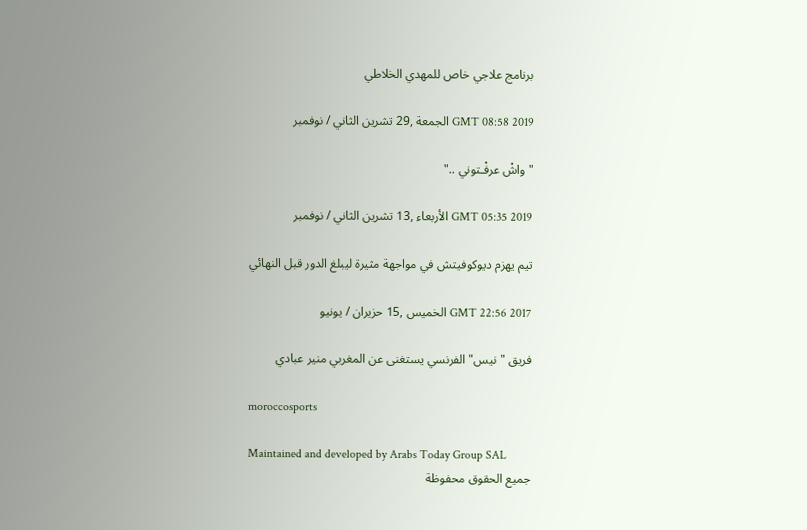برنامج علاجي خاص للمهدي الخلاطي

GMT 08:58 2019 الجمعة ,29 تشرين الثاني / نوفمبر

"واشْ عرفْـتوني .."

GMT 05:35 2019 الأربعاء ,13 تشرين الثاني / نوفمبر

تيم يهزم ديوكوفيتش في مواجهة مثيرة ليبلغ الدور قبل النهائي

GMT 22:56 2017 الخميس ,15 حزيران / يونيو

فريق "نيس" الفرنسي يستغنى عن المغربي منير عبادي

moroccosports

Maintained and developed by Arabs Today Group SAL
جميع الحقوق محفوظة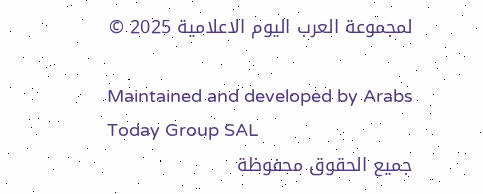لمجموعة العرب اليوم الاعلامية 2025 ©

Maintained and developed by Arabs Today Group SAL
جميع الحقوق محفوظة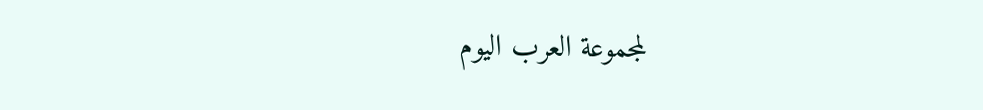لمجموعة العرب اليوم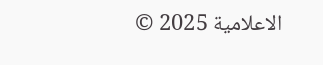الاعلامية 2025 ©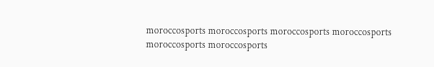moroccosports moroccosports moroccosports moroccosports
moroccosports moroccosports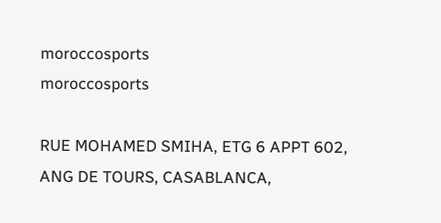moroccosports
moroccosports

RUE MOHAMED SMIHA, ETG 6 APPT 602, ANG DE TOURS, CASABLANCA,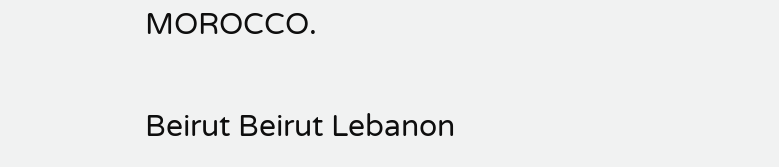MOROCCO.

Beirut Beirut Lebanon